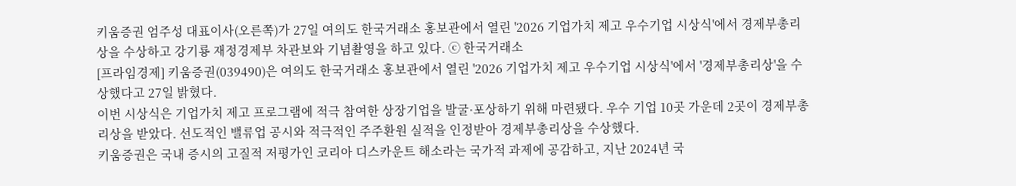키움증권 엄주성 대표이사(오른쪽)가 27일 여의도 한국거래소 홍보관에서 열린 '2026 기업가치 제고 우수기업 시상식'에서 경제부총리상을 수상하고 강기룡 재정경제부 차관보와 기념촬영을 하고 있다. ⓒ 한국거래소
[프라임경제] 키움증권(039490)은 여의도 한국거래소 홍보관에서 열린 '2026 기업가치 제고 우수기업 시상식'에서 '경제부총리상'을 수상했다고 27일 밝혔다.
이번 시상식은 기업가치 제고 프로그램에 적극 참여한 상장기업을 발굴·포상하기 위해 마련됐다. 우수 기업 10곳 가운데 2곳이 경제부총리상을 받았다. 선도적인 밸류업 공시와 적극적인 주주환원 실적을 인정받아 경제부총리상을 수상했다.
키움증권은 국내 증시의 고질적 저평가인 코리아 디스카운트 해소라는 국가적 과제에 공감하고, 지난 2024년 국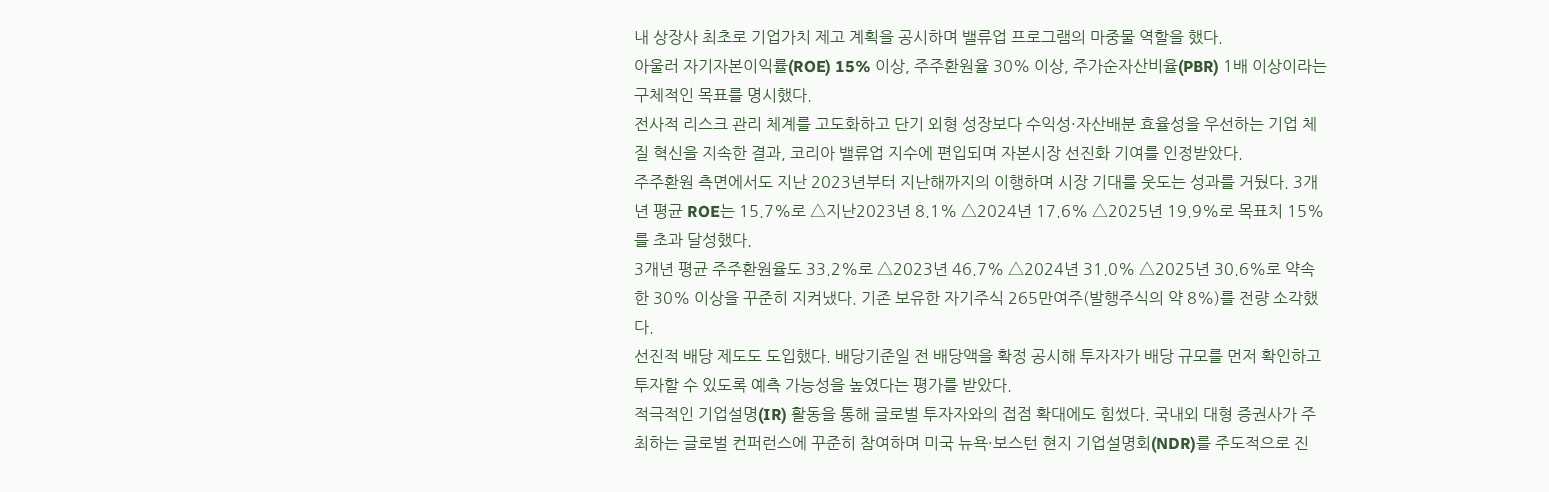내 상장사 최초로 기업가치 제고 계획을 공시하며 밸류업 프로그램의 마중물 역할을 했다.
아울러 자기자본이익률(ROE) 15% 이상, 주주환원율 30% 이상, 주가순자산비율(PBR) 1배 이상이라는 구체적인 목표를 명시했다.
전사적 리스크 관리 체계를 고도화하고 단기 외형 성장보다 수익성·자산배분 효율성을 우선하는 기업 체질 혁신을 지속한 결과, 코리아 밸류업 지수에 편입되며 자본시장 선진화 기여를 인정받았다.
주주환원 측면에서도 지난 2023년부터 지난해까지의 이행하며 시장 기대를 웃도는 성과를 거뒀다. 3개년 평균 ROE는 15.7%로 △지난2023년 8.1% △2024년 17.6% △2025년 19.9%로 목표치 15%를 초과 달성했다.
3개년 평균 주주환원율도 33.2%로 △2023년 46.7% △2024년 31.0% △2025년 30.6%로 약속한 30% 이상을 꾸준히 지켜냈다. 기존 보유한 자기주식 265만여주(발행주식의 약 8%)를 전량 소각했다.
선진적 배당 제도도 도입했다. 배당기준일 전 배당액을 확정 공시해 투자자가 배당 규모를 먼저 확인하고 투자할 수 있도록 예측 가능성을 높였다는 평가를 받았다.
적극적인 기업설명(IR) 활동을 통해 글로벌 투자자와의 접점 확대에도 힘썼다. 국내외 대형 증권사가 주최하는 글로벌 컨퍼런스에 꾸준히 참여하며 미국 뉴욕·보스턴 현지 기업설명회(NDR)를 주도적으로 진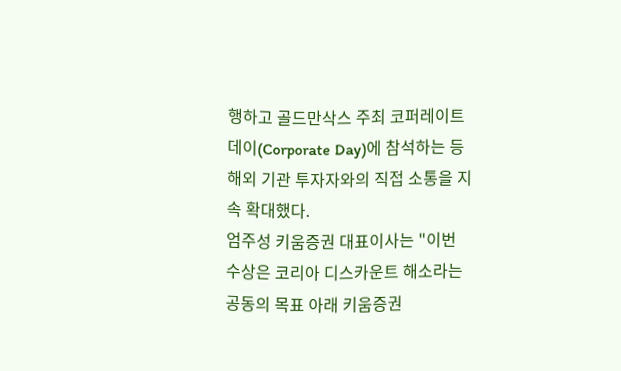행하고 골드만삭스 주최 코퍼레이트 데이(Corporate Day)에 참석하는 등 해외 기관 투자자와의 직접 소통을 지속 확대했다.
엄주성 키움증권 대표이사는 "이번 수상은 코리아 디스카운트 해소라는 공동의 목표 아래 키움증권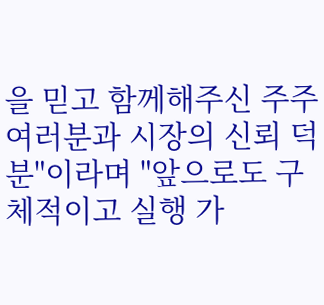을 믿고 함께해주신 주주 여러분과 시장의 신뢰 덕분"이라며 "앞으로도 구체적이고 실행 가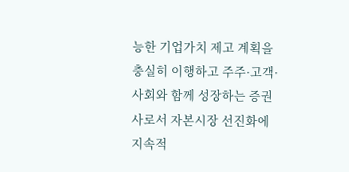능한 기업가치 제고 계획을 충실히 이행하고 주주·고객·사회와 함께 성장하는 증권사로서 자본시장 선진화에 지속적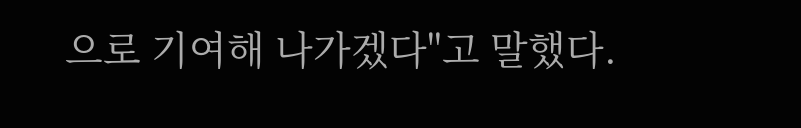으로 기여해 나가겠다"고 말했다.